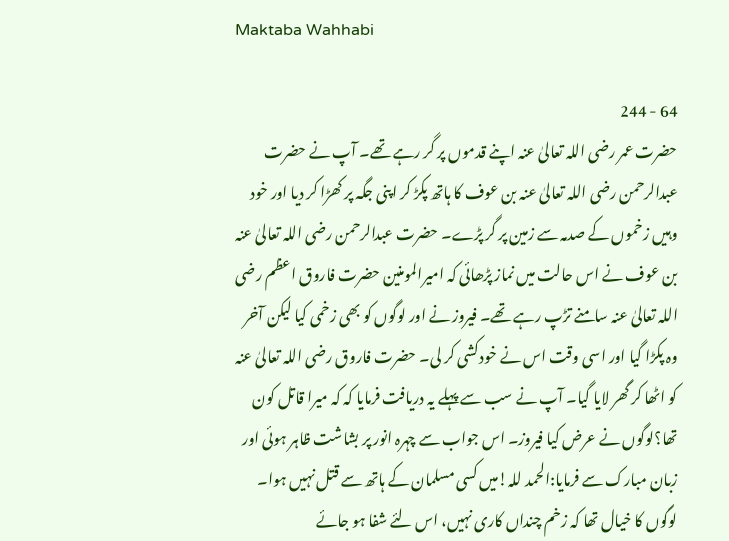Maktaba Wahhabi

64 - 244
حضرت عمر رضی اللہ تعالیٰ عنہ اپنے قدموں پر گر رہے تھے۔ آپ نے حضرت عبدالرحمن رضی اللہ تعالیٰ عنہ بن عوف کا ہاتھ پکڑ کر اپنی جگہ پر کھڑا کر دیا اور خود وہیں زخموں کے صدمہ سے زمین پر گر پڑے۔ حضرت عبدالرحمن رضی اللہ تعالیٰ عنہ بن عوف نے اس حالت میں نماز پڑھائی کہ امیرالمومنین حضرت فاروق اعظم رضی اللہ تعالیٰ عنہ سامنے تڑپ رہے تھے۔ فیروز نے اور لوگوں کو بھی زخمی کیا لیکن آخر وہ پکڑا گیا اور اسی وقت اس نے خودکشی کر لی۔ حضرت فاروق رضی اللہ تعالیٰ عنہ کو اٹھا کر گھر لایا گیا۔ آپ نے سب سے پہلے یہ دریافت فرمایا کہ کہ میرا قاتل کون تھا؟لوگوں نے عرض کیا فیروز۔ اس جواب سے چہرہ انور پر بشاشت ظاہر ہوئی اور زبان مبارک سے فرمایا:الحمد للہ!میں کسی مسلمان کے ہاتھ سے قتل نہیں ہوا۔ لوگوں کا خیال تھا کہ زخم چنداں کاری نہیں، اس لئے شفا ہو جائے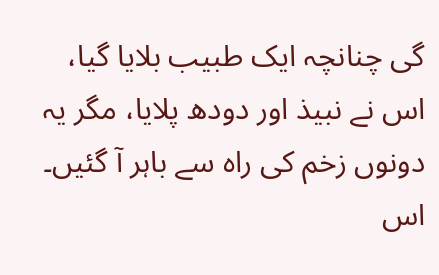گی چنانچہ ایک طبیب بلایا گیا، اس نے نبیذ اور دودھ پلایا، مگر یہ دونوں زخم کی راہ سے باہر آ گئیں۔ اس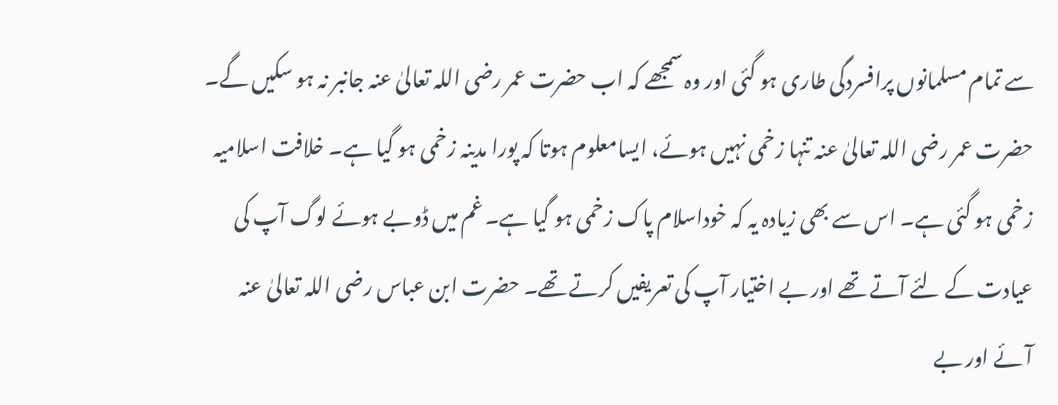سے تمام مسلمانوں پرافسردگی طاری ہو گئی اور وہ سمجھے کہ اب حضرت عمر رضی اللہ تعالیٰ عنہ جانبر نہ ہو سکیں گے۔ حضرت عمر رضی اللہ تعالیٰ عنہ تنہا زخمی نہیں ہوئے، ایسامعلوم ہوتا کہ پورا مدینہ زخمی ہو گیا ہے۔ خلافت اسلامیہ زخمی ہو گئی ہے۔ اس سے بھی زیادہ یہ کہ خوداسلام پاک زخمی ہو گیا ہے۔ غم میں ڈوبے ہوئے لوگ آپ کی عیادت کے لئے آتے تھے اور بے اختیار آپ کی تعریفیں کرتے تھے۔ حضرت ابن عباس رضی اللہ تعالیٰ عنہ آئے اور بے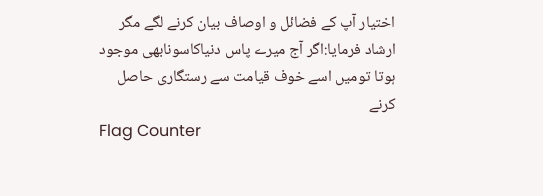اختیار آپ کے فضائل و اوصاف بیان کرنے لگے مگر ارشاد فرمایا:اگر آج میرے پاس دنیاکاسونابھی موجود ہوتا تومیں اسے خوف قیامت سے رستگاری حاصل کرنے
Flag Counter